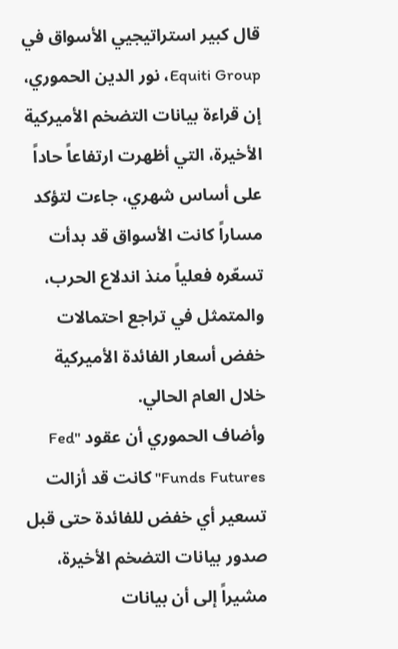قال كبير استراتيجيي الأسواق في Equiti Group، نور الدين الحموري، إن قراءة بيانات التضخم الأميركية الأخيرة، التي أظهرت ارتفاعاً حاداً على أساس شهري، جاءت لتؤكد مساراً كانت الأسواق قد بدأت تسعّره فعلياً منذ اندلاع الحرب، والمتمثل في تراجع احتمالات خفض أسعار الفائدة الأميركية خلال العام الحالي.
وأضاف الحموري أن عقود "Fed Funds Futures" كانت قد أزالت تسعير أي خفض للفائدة حتى قبل صدور بيانات التضخم الأخيرة، مشيراً إلى أن بيانات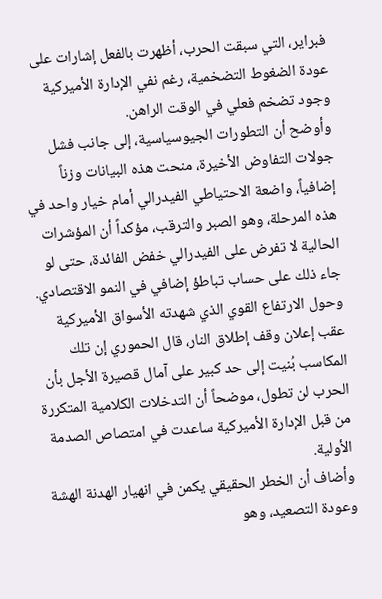فبراير، التي سبقت الحرب، أظهرت بالفعل إشارات على عودة الضغوط التضخمية، رغم نفي الإدارة الأميركية وجود تضخم فعلي في الوقت الراهن.
وأوضح أن التطورات الجيوسياسية، إلى جانب فشل جولات التفاوض الأخيرة، منحت هذه البيانات وزناً إضافياً، واضعة الاحتياطي الفيدرالي أمام خيار واحد في هذه المرحلة، وهو الصبر والترقب، مؤكداً أن المؤشرات الحالية لا تفرض على الفيدرالي خفض الفائدة، حتى لو جاء ذلك على حساب تباطؤ إضافي في النمو الاقتصادي.
وحول الارتفاع القوي الذي شهدته الأسواق الأميركية عقب إعلان وقف إطلاق النار، قال الحموري إن تلك المكاسب بُنيت إلى حد كبير على آمال قصيرة الأجل بأن الحرب لن تطول، موضحاً أن التدخلات الكلامية المتكررة من قبل الإدارة الأميركية ساعدت في امتصاص الصدمة الأولية.
وأضاف أن الخطر الحقيقي يكمن في انهيار الهدنة الهشة وعودة التصعيد، وهو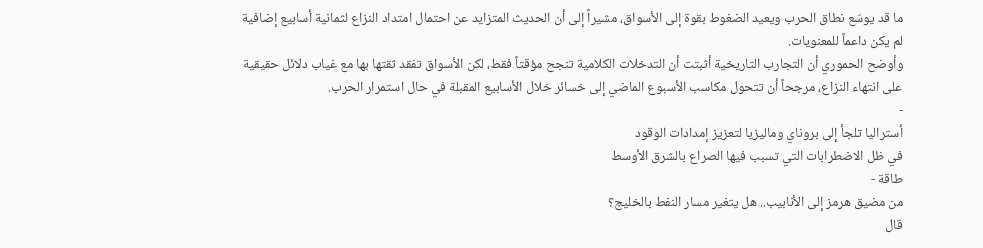ما قد يوسّع نطاق الحرب ويعيد الضغوط بقوة إلى الأسواق، مشيراً إلى أن الحديث المتزايد عن احتمال امتداد النزاع لثمانية أسابيع إضافية لم يكن داعماً للمعنويات.
وأوضح الحموري أن التجارب التاريخية أثبتت أن التدخلات الكلامية تنجح مؤقتاً فقط، لكن الأسواق تفقد ثقتها بها مع غياب دلائل حقيقية على انتهاء النزاع، مرجحاً أن تتحول مكاسب الأسبوع الماضي إلى خسائر خلال الأسابيع المقبلة في حال استمرار الحرب.
-
أستراليا تلجأ إلى بروناي وماليزيا لتعزيز إمدادات الوقود
في ظل الاضطرابات التي تسبب فيها الصراع بالشرق الأوسط
طاقة -
من مضيق هرمز إلى الأنابيب.. هل يتغير مسار النفط بالخليج؟
قال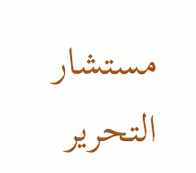مستشار التحرير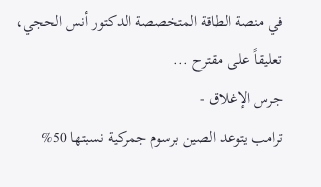في منصة الطاقة المتخصصة الدكتور أنس الحجي، تعليقاً على مقترح ...
جرس الإغلاق -
ترامب يتوعد الصين برسوم جمركية نسبتها 50%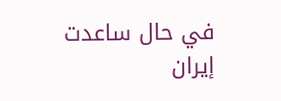في حال ساعدت إيران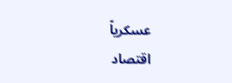عسكرياً
اقتصاد